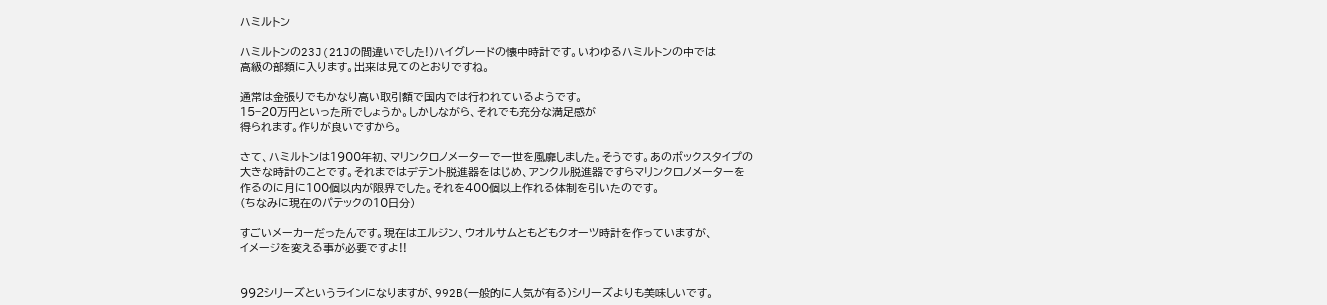ハミルトン

ハミルトンの23J(21Jの間違いでした!)ハイグレードの懐中時計です。いわゆるハミルトンの中では
高級の部類に入ります。出来は見てのとおりですね。

通常は金張りでもかなり高い取引額で国内では行われているようです。
15−20万円といった所でしょうか。しかしながら、それでも充分な満足感が
得られます。作りが良いですから。

さて、ハミルトンは1900年初、マリンクロノメーターで一世を風靡しました。そうです。あのボックスタイプの
大きな時計のことです。それまではデテント脱進器をはじめ、アンクル脱進器ですらマリンクロノメーターを
作るのに月に100個以内が限界でした。それを400個以上作れる体制を引いたのです。
(ちなみに現在のパテックの10日分)

すごいメーカーだったんです。現在はエルジン、ウオルサムともどもクオーツ時計を作っていますが、
イメージを変える事が必要ですよ!!


992シリーズというラインになりますが、992B(一般的に人気が有る)シリーズよりも美味しいです。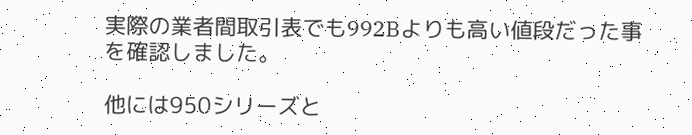実際の業者間取引表でも992Bよりも高い値段だった事を確認しました。

他には950シリーズと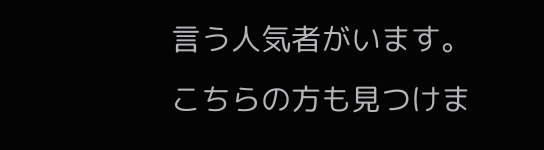言う人気者がいます。こちらの方も見つけま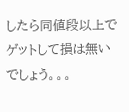したら同値段以上でゲットして損は無いでしょう。。。